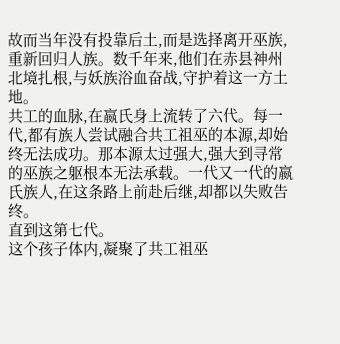故而当年没有投靠后土,而是选择离开巫族,重新回归人族。数千年来,他们在赤县神州北境扎根,与妖族浴血奋战,守护着这一方土地。
共工的血脉,在嬴氏身上流转了六代。每一代,都有族人尝试融合共工祖巫的本源,却始终无法成功。那本源太过强大,强大到寻常的巫族之躯根本无法承载。一代又一代的嬴氏族人,在这条路上前赴后继,却都以失败告终。
直到这第七代。
这个孩子体内,凝聚了共工祖巫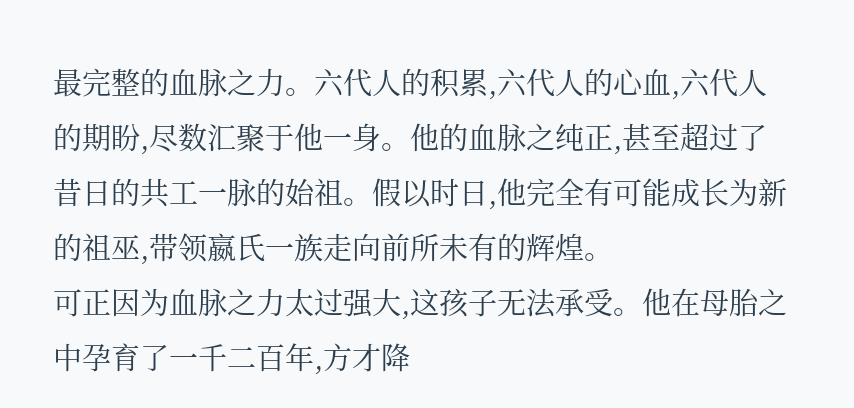最完整的血脉之力。六代人的积累,六代人的心血,六代人的期盼,尽数汇聚于他一身。他的血脉之纯正,甚至超过了昔日的共工一脉的始祖。假以时日,他完全有可能成长为新的祖巫,带领嬴氏一族走向前所未有的辉煌。
可正因为血脉之力太过强大,这孩子无法承受。他在母胎之中孕育了一千二百年,方才降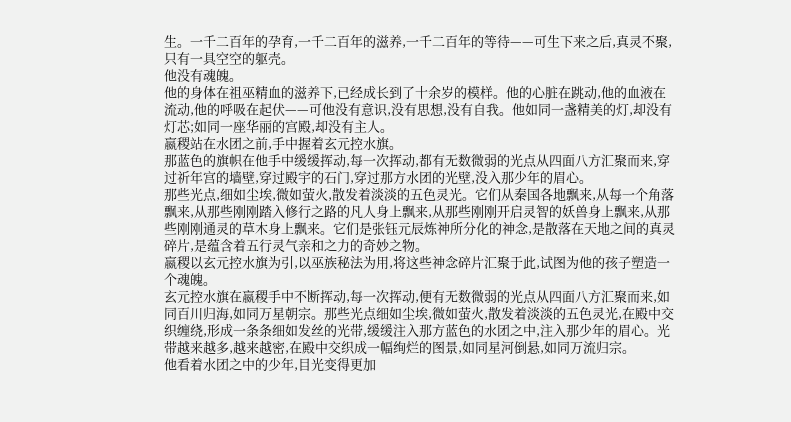生。一千二百年的孕育,一千二百年的滋养,一千二百年的等待——可生下来之后,真灵不聚,只有一具空空的躯壳。
他没有魂魄。
他的身体在祖巫精血的滋养下,已经成长到了十余岁的模样。他的心脏在跳动,他的血液在流动,他的呼吸在起伏——可他没有意识,没有思想,没有自我。他如同一盏精美的灯,却没有灯芯;如同一座华丽的宫殿,却没有主人。
嬴稷站在水团之前,手中握着玄元控水旗。
那蓝色的旗帜在他手中缓缓挥动,每一次挥动,都有无数微弱的光点从四面八方汇聚而来,穿过祈年宫的墙壁,穿过殿宇的石门,穿过那方水团的光壁,没入那少年的眉心。
那些光点,细如尘埃,微如萤火,散发着淡淡的五色灵光。它们从秦国各地飘来,从每一个角落飘来,从那些刚刚踏入修行之路的凡人身上飘来,从那些刚刚开启灵智的妖兽身上飘来,从那些刚刚通灵的草木身上飘来。它们是张钰元辰炼神所分化的神念,是散落在天地之间的真灵碎片,是蕴含着五行灵气亲和之力的奇妙之物。
嬴稷以玄元控水旗为引,以巫族秘法为用,将这些神念碎片汇聚于此,试图为他的孩子塑造一个魂魄。
玄元控水旗在嬴稷手中不断挥动,每一次挥动,便有无数微弱的光点从四面八方汇聚而来,如同百川归海,如同万星朝宗。那些光点细如尘埃,微如萤火,散发着淡淡的五色灵光,在殿中交织缠绕,形成一条条细如发丝的光带,缓缓注入那方蓝色的水团之中,注入那少年的眉心。光带越来越多,越来越密,在殿中交织成一幅绚烂的图景,如同星河倒悬,如同万流归宗。
他看着水团之中的少年,目光变得更加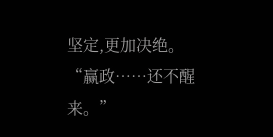坚定,更加决绝。
“赢政……还不醒来。”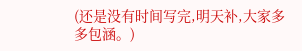(还是没有时间写完,明天补,大家多多包涵。)